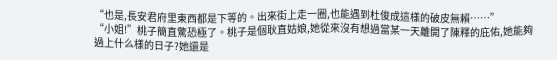“也是,長安君府里東西都是下等的。出來街上走一圈,也能遇到杜俊成這樣的破皮無賴……”
“小姐!”桃子簡直驚恐極了。桃子是個耿直姑娘,她從來沒有想過當某一天離開了陳釋的庇佑,她能夠過上什么樣的日子?她還是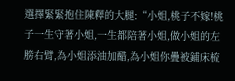選擇緊緊抱住陳釋的大腿:“小姐,桃子不嫁!桃子一生守著小姐,一生都陪著小姐,做小姐的左膀右臂,為小姐添油加醋,為小姐你疊被鋪床梳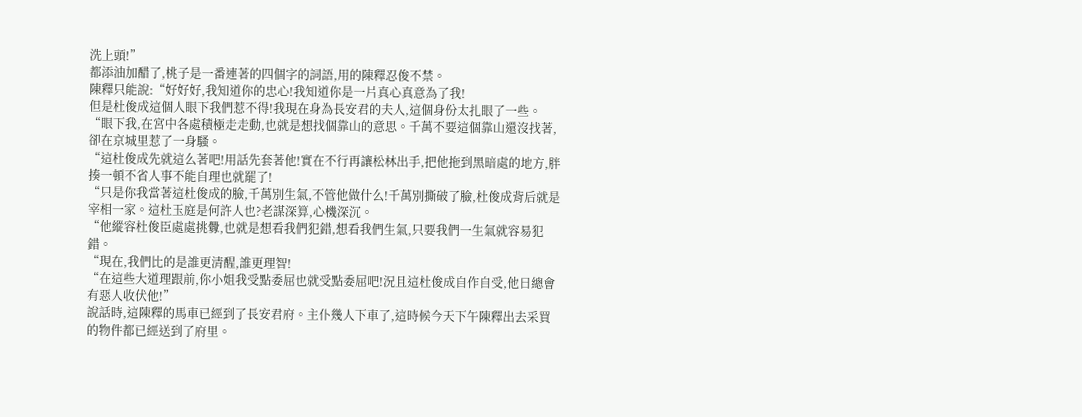洗上頭!”
都添油加醋了,桃子是一番連著的四個字的詞語,用的陳釋忍俊不禁。
陳釋只能說:“好好好,我知道你的忠心!我知道你是一片真心真意為了我!
但是杜俊成這個人眼下我們惹不得!我現在身為長安君的夫人,這個身份太扎眼了一些。
“眼下我,在宮中各處積極走走動,也就是想找個靠山的意思。千萬不要這個靠山還沒找著,卻在京城里惹了一身騷。
“這杜俊成先就這么著吧!用話先套著他!實在不行再讓松林出手,把他拖到黑暗處的地方,胖揍一頓不省人事不能自理也就罷了!
“只是你我當著這杜俊成的臉,千萬別生氣,不管他做什么!千萬別撕破了臉,杜俊成背后就是宰相一家。這杜玉庭是何許人也?老謀深算,心機深沉。
“他縱容杜俊臣處處挑釁,也就是想看我們犯錯,想看我們生氣,只要我們一生氣就容易犯錯。
“現在,我們比的是誰更清醒,誰更理智!
“在這些大道理跟前,你小姐我受點委屈也就受點委屈吧!況且這杜俊成自作自受,他日總會有惡人收伏他!”
說話時,這陳釋的馬車已經到了長安君府。主仆幾人下車了,這時候今天下午陳釋出去采買的物件都已經送到了府里。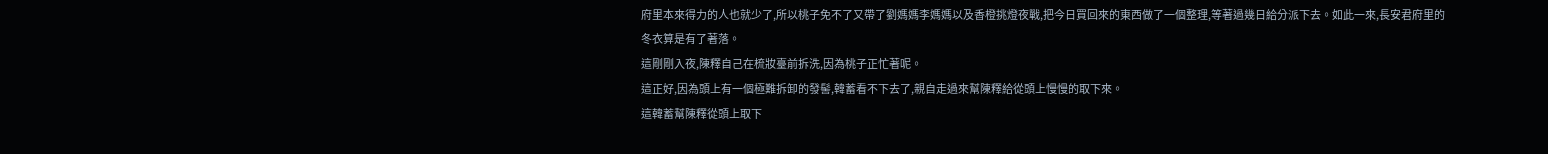府里本來得力的人也就少了,所以桃子免不了又帶了劉媽媽李媽媽以及香橙挑燈夜戰,把今日買回來的東西做了一個整理,等著過幾日給分派下去。如此一來,長安君府里的冬衣算是有了著落。
這剛剛入夜,陳釋自己在梳妝臺前拆洗,因為桃子正忙著呢。
這正好,因為頭上有一個極難拆卸的發髻,韓蓄看不下去了,親自走過來幫陳釋給從頭上慢慢的取下來。
這韓蓄幫陳釋從頭上取下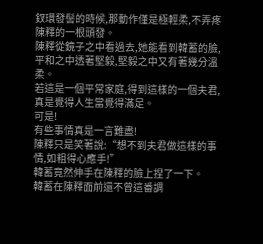釵環發髻的時候,那動作僅是極輕柔,不弄疼陳釋的一根頭發。
陳釋從鏡子之中看過去,她能看到韓蓄的臉,平和之中透著堅毅,堅毅之中又有著幾分溫柔。
若這是一個平常家庭,得到這樣的一個夫君,真是覺得人生當覺得滿足。
可是!
有些事情真是一言難盡!
陳釋只是笑著說:“想不到夫君做這樣的事情,如粗得心應手!”
韓蓄竟然伸手在陳釋的臉上捏了一下。
韓蓄在陳釋面前還不曾這番調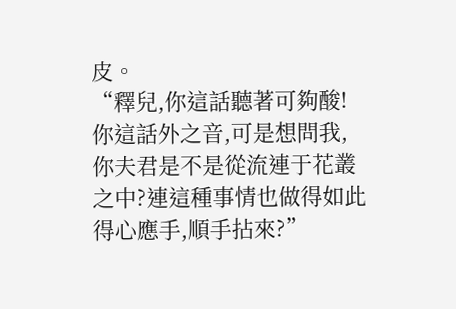皮。
“釋兒,你這話聽著可夠酸!你這話外之音,可是想問我,你夫君是不是從流連于花叢之中?連這種事情也做得如此得心應手,順手拈來?”